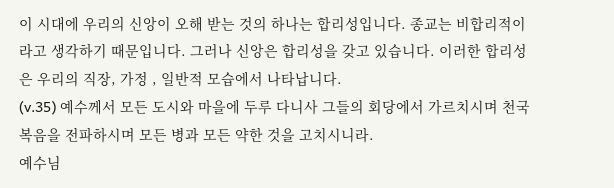이 시대에 우리의 신앙이 오해 받는 것의 하나는 합리성입니다. 종교는 비합리적이라고 생각하기 때문입니다. 그러나 신앙은 합리성을 갖고 있습니다. 이러한 합리성은 우리의 직장, 가정 , 일반적 모습에서 나타납니다.
(v.35) 예수께서 모든 도시와 마을에 두루 다니사 그들의 회당에서 가르치시며 천국 복음을 전파하시며 모든 병과 모든 약한 것을 고치시니라.
예수님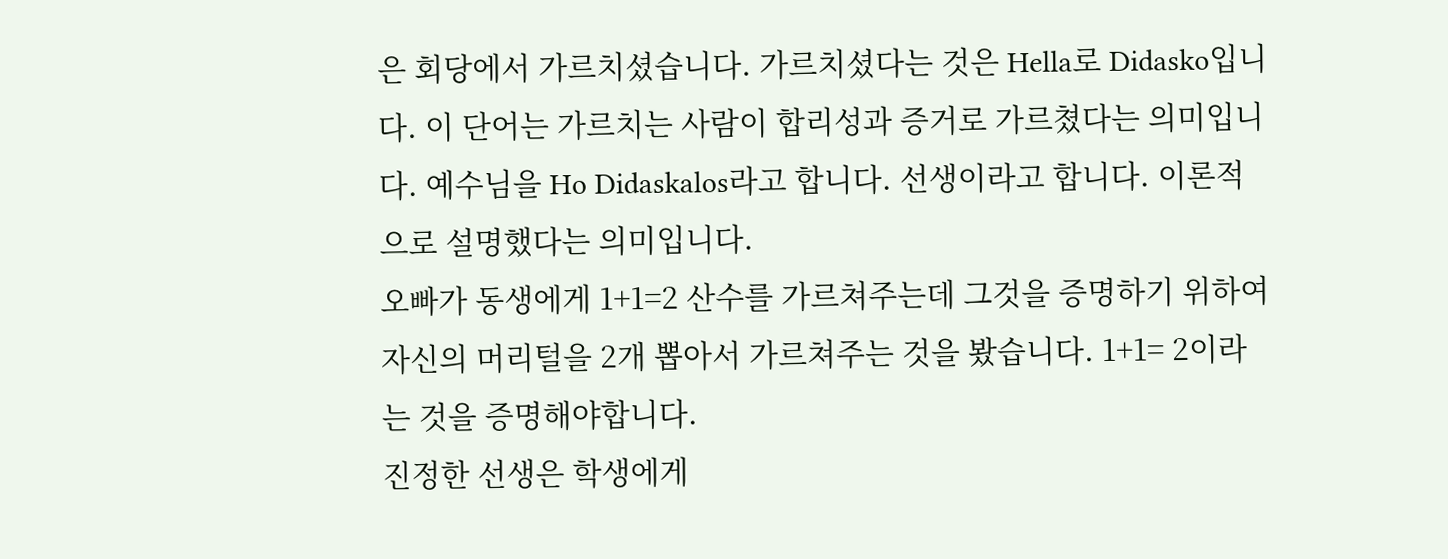은 회당에서 가르치셨습니다. 가르치셨다는 것은 Hella로 Didasko입니다. 이 단어는 가르치는 사람이 합리성과 증거로 가르쳤다는 의미입니다. 예수님을 Ho Didaskalos라고 합니다. 선생이라고 합니다. 이론적으로 설명했다는 의미입니다.
오빠가 동생에게 1+1=2 산수를 가르쳐주는데 그것을 증명하기 위하여 자신의 머리털을 2개 뽑아서 가르쳐주는 것을 봤습니다. 1+1= 2이라는 것을 증명해야합니다.
진정한 선생은 학생에게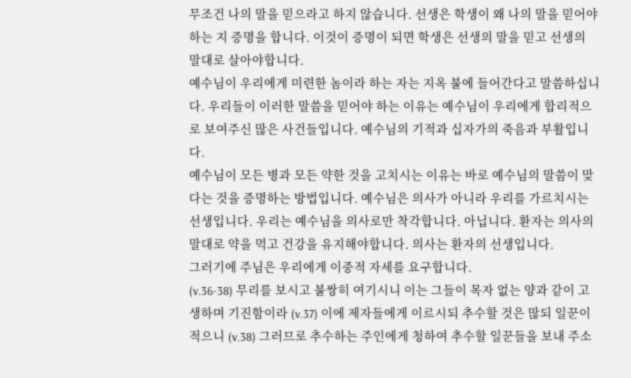무조건 나의 말을 믿으라고 하지 않습니다. 선생은 학생이 왜 나의 말을 믿어야하는 지 증명을 합니다. 이것이 증명이 되면 학생은 선생의 말을 믿고 선생의 말대로 살아야합니다.
예수님이 우리에게 미련한 놈이라 하는 자는 지옥 불에 들어간다고 말씀하십니다. 우리들이 이러한 말씀을 믿어야 하는 이유는 예수님이 우리에게 합리적으로 보여주신 많은 사건들입니다. 예수님의 기적과 십자가의 죽음과 부활입니다.
예수님이 모든 병과 모든 약한 것을 고치시는 이유는 바로 예수님의 말씀이 맞다는 것을 증명하는 방법입니다. 예수님은 의사가 아니라 우리를 가르치시는 선생입니다. 우리는 예수님을 의사로만 착각합니다. 아닙니다. 환자는 의사의 말대로 약을 먹고 건강을 유지해야합니다. 의사는 환자의 선생입니다.
그러기에 주님은 우리에게 이중적 자세를 요구합니다.
(v.36-38) 무리를 보시고 불쌍히 여기시니 이는 그들이 목자 없는 양과 같이 고생하며 기진함이라 (v.37) 이에 제자들에게 이르시되 추수할 것은 많되 일꾼이 적으니 (v.38) 그러므로 추수하는 주인에게 청하여 추수할 일꾼들을 보내 주소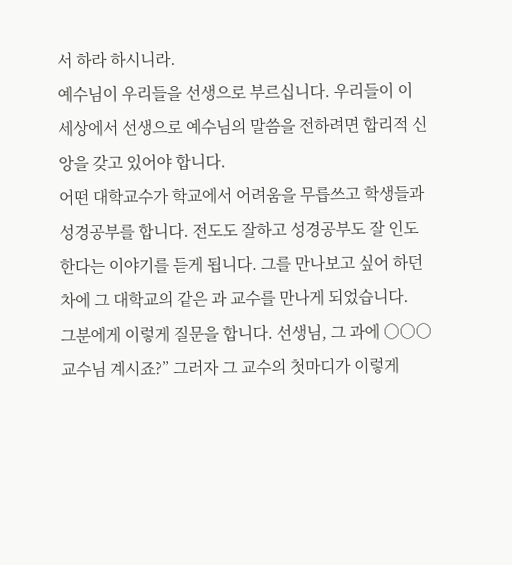서 하라 하시니라.
예수님이 우리들을 선생으로 부르십니다. 우리들이 이 세상에서 선생으로 예수님의 말씀을 전하려면 합리적 신앙을 갖고 있어야 합니다.
어떤 대학교수가 학교에서 어려움을 무릅쓰고 학생들과 성경공부를 합니다. 전도도 잘하고 성경공부도 잘 인도한다는 이야기를 듣게 됩니다. 그를 만나보고 싶어 하던 차에 그 대학교의 같은 과 교수를 만나게 되었습니다.
그분에게 이렇게 질문을 합니다. 선생님, 그 과에 ○○○ 교수님 계시죠?” 그러자 그 교수의 첫마디가 이렇게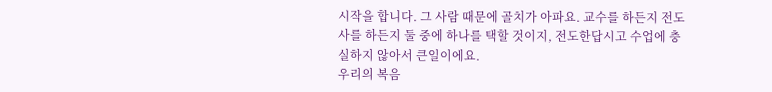시작을 합니다. 그 사람 때문에 골치가 아파요. 교수를 하든지 전도사를 하든지 둘 중에 하나를 택할 것이지, 전도한답시고 수업에 충실하지 않아서 큰일이에요.
우리의 복음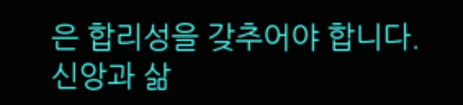은 합리성을 갖추어야 합니다. 신앙과 삶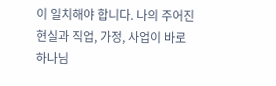이 일치해야 합니다. 나의 주어진 현실과 직업, 가정, 사업이 바로 하나님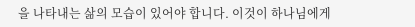을 나타내는 삶의 모습이 있어야 합니다. 이것이 하나님에게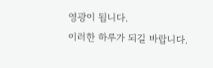영광이 됩니다.
이러한 하루가 되길 바랍니다.